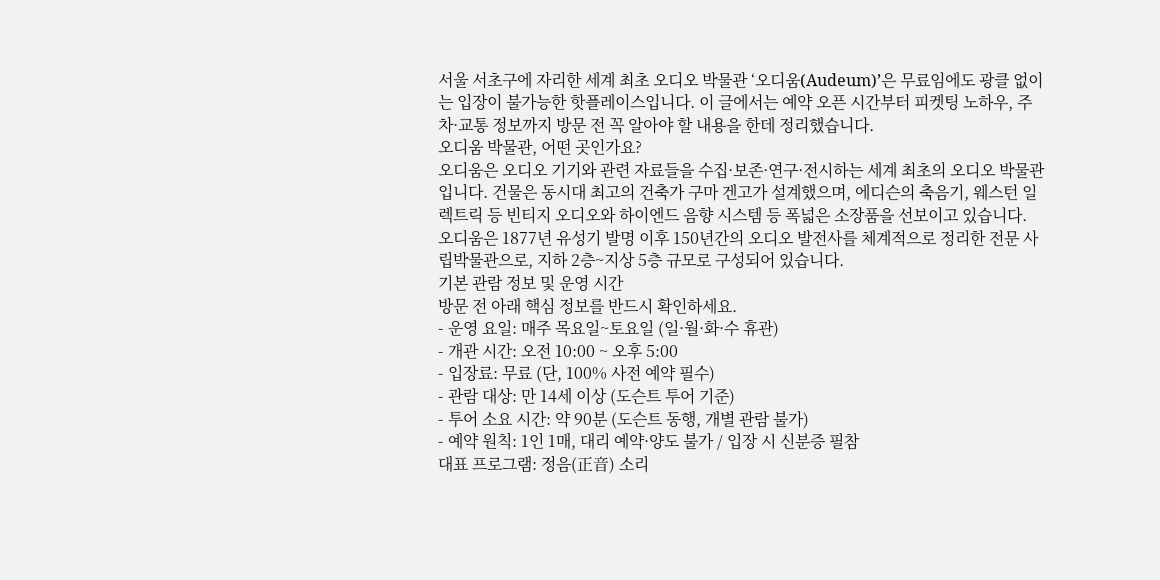서울 서초구에 자리한 세계 최초 오디오 박물관 ‘오디움(Audeum)’은 무료임에도 광클 없이는 입장이 불가능한 핫플레이스입니다. 이 글에서는 예약 오픈 시간부터 피켓팅 노하우, 주차·교통 정보까지 방문 전 꼭 알아야 할 내용을 한데 정리했습니다.
오디움 박물관, 어떤 곳인가요?
오디움은 오디오 기기와 관련 자료들을 수집·보존·연구·전시하는 세계 최초의 오디오 박물관입니다. 건물은 동시대 최고의 건축가 구마 겐고가 설계했으며, 에디슨의 축음기, 웨스턴 일렉트릭 등 빈티지 오디오와 하이엔드 음향 시스템 등 폭넓은 소장품을 선보이고 있습니다.
오디움은 1877년 유성기 발명 이후 150년간의 오디오 발전사를 체계적으로 정리한 전문 사립박물관으로, 지하 2층~지상 5층 규모로 구성되어 있습니다.
기본 관람 정보 및 운영 시간
방문 전 아래 핵심 정보를 반드시 확인하세요.
- 운영 요일: 매주 목요일~토요일 (일·월·화·수 휴관)
- 개관 시간: 오전 10:00 ~ 오후 5:00
- 입장료: 무료 (단, 100% 사전 예약 필수)
- 관람 대상: 만 14세 이상 (도슨트 투어 기준)
- 투어 소요 시간: 약 90분 (도슨트 동행, 개별 관람 불가)
- 예약 원칙: 1인 1매, 대리 예약·양도 불가 / 입장 시 신분증 필참
대표 프로그램: 정음(正音) 소리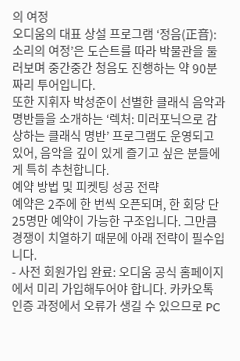의 여정
오디움의 대표 상설 프로그램 ‘정음(正音): 소리의 여정’은 도슨트를 따라 박물관을 둘러보며 중간중간 청음도 진행하는 약 90분짜리 투어입니다.
또한 지휘자 박성준이 선별한 클래식 음악과 명반들을 소개하는 ‘렉처: 미러포닉으로 감상하는 클래식 명반’ 프로그램도 운영되고 있어, 음악을 깊이 있게 즐기고 싶은 분들에게 특히 추천합니다.
예약 방법 및 피켓팅 성공 전략
예약은 2주에 한 번씩 오픈되며, 한 회당 단 25명만 예약이 가능한 구조입니다. 그만큼 경쟁이 치열하기 때문에 아래 전략이 필수입니다.
- 사전 회원가입 완료: 오디움 공식 홈페이지에서 미리 가입해두어야 합니다. 카카오톡 인증 과정에서 오류가 생길 수 있으므로 PC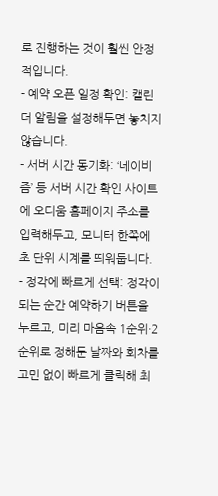로 진행하는 것이 훨씬 안정적입니다.
- 예약 오픈 일정 확인: 캘린더 알림을 설정해두면 놓치지 않습니다.
- 서버 시간 동기화: ‘네이비즘’ 등 서버 시간 확인 사이트에 오디움 홈페이지 주소를 입력해두고, 모니터 한쪽에 초 단위 시계를 띄워둡니다.
- 정각에 빠르게 선택: 정각이 되는 순간 예약하기 버튼을 누르고, 미리 마음속 1순위·2순위로 정해둔 날짜와 회차를 고민 없이 빠르게 클릭해 최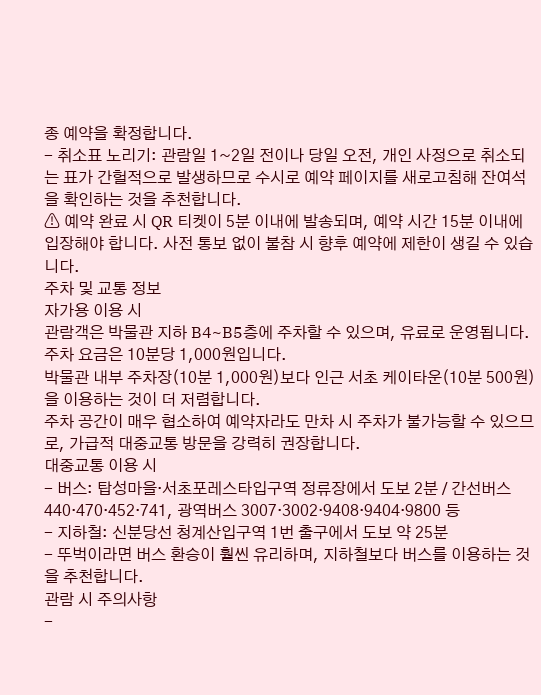종 예약을 확정합니다.
- 취소표 노리기: 관람일 1~2일 전이나 당일 오전, 개인 사정으로 취소되는 표가 간헐적으로 발생하므로 수시로 예약 페이지를 새로고침해 잔여석을 확인하는 것을 추천합니다.
⚠ 예약 완료 시 QR 티켓이 5분 이내에 발송되며, 예약 시간 15분 이내에 입장해야 합니다. 사전 통보 없이 불참 시 향후 예약에 제한이 생길 수 있습니다.
주차 및 교통 정보
자가용 이용 시
관람객은 박물관 지하 B4~B5층에 주차할 수 있으며, 유료로 운영됩니다. 주차 요금은 10분당 1,000원입니다.
박물관 내부 주차장(10분 1,000원)보다 인근 서초 케이타운(10분 500원)을 이용하는 것이 더 저렴합니다.
주차 공간이 매우 협소하여 예약자라도 만차 시 주차가 불가능할 수 있으므로, 가급적 대중교통 방문을 강력히 권장합니다.
대중교통 이용 시
- 버스: 탑성마을·서초포레스타입구역 정류장에서 도보 2분 / 간선버스 440·470·452·741, 광역버스 3007·3002·9408·9404·9800 등
- 지하철: 신분당선 청계산입구역 1번 출구에서 도보 약 25분
- 뚜벅이라면 버스 환승이 훨씬 유리하며, 지하철보다 버스를 이용하는 것을 추천합니다.
관람 시 주의사항
-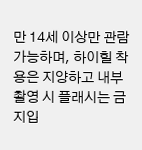만 14세 이상만 관람 가능하며, 하이힐 착용은 지양하고 내부 촬영 시 플래시는 금지입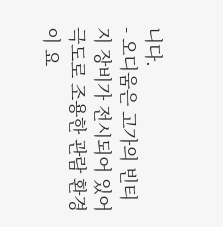니다.
- 오디움은 고가의 빈티지 장비가 전시되어 있어 극도로 조용한 관람 환경이 요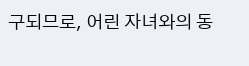구되므로, 어린 자녀와의 동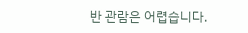반 관람은 어렵습니다.